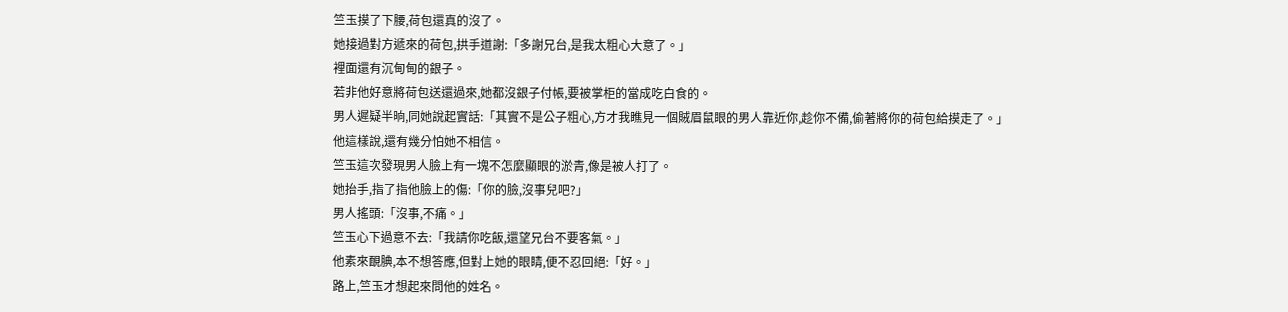竺玉摸了下腰,荷包還真的沒了。
她接過對方遞來的荷包,拱手道謝:「多謝兄台,是我太粗心大意了。」
裡面還有沉甸甸的銀子。
若非他好意將荷包送還過來,她都沒銀子付帳,要被掌柜的當成吃白食的。
男人遲疑半晌,同她說起實話:「其實不是公子粗心,方才我瞧見一個賊眉鼠眼的男人靠近你,趁你不備,偷著將你的荷包給摸走了。」
他這樣說,還有幾分怕她不相信。
竺玉這次發現男人臉上有一塊不怎麼顯眼的淤青,像是被人打了。
她抬手,指了指他臉上的傷:「你的臉,沒事兒吧?」
男人搖頭:「沒事,不痛。」
竺玉心下過意不去:「我請你吃飯,還望兄台不要客氣。」
他素來靦腆,本不想答應,但對上她的眼睛,便不忍回絕:「好。」
路上,竺玉才想起來問他的姓名。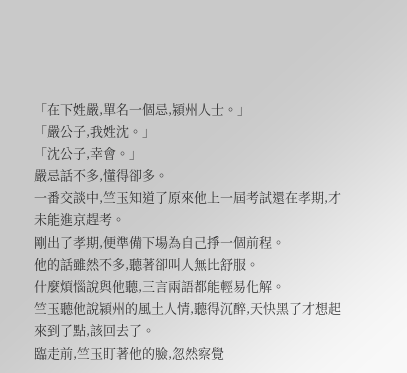「在下姓嚴,單名一個忌,潁州人士。」
「嚴公子,我姓沈。」
「沈公子,幸會。」
嚴忌話不多,懂得卻多。
一番交談中,竺玉知道了原來他上一屆考試還在孝期,才未能進京趕考。
剛出了孝期,便準備下場為自己掙一個前程。
他的話雖然不多,聽著卻叫人無比舒服。
什麼煩惱說與他聽,三言兩語都能輕易化解。
竺玉聽他說潁州的風土人情,聽得沉醉,天快黑了才想起來到了點,該回去了。
臨走前,竺玉盯著他的臉,忽然察覺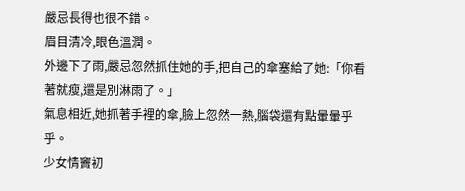嚴忌長得也很不錯。
眉目清冷,眼色溫潤。
外邊下了雨,嚴忌忽然抓住她的手,把自己的傘塞給了她:「你看著就瘦,還是別淋雨了。」
氣息相近,她抓著手裡的傘,臉上忽然一熱,腦袋還有點暈暈乎乎。
少女情竇初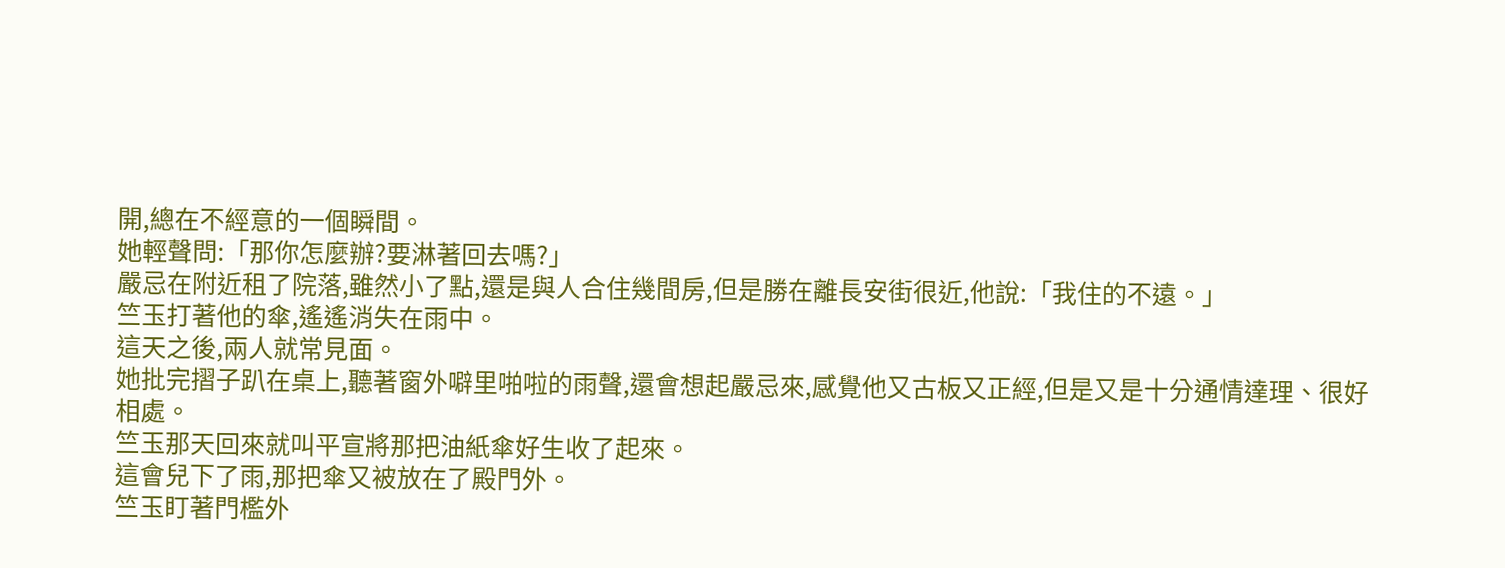開,總在不經意的一個瞬間。
她輕聲問:「那你怎麼辦?要淋著回去嗎?」
嚴忌在附近租了院落,雖然小了點,還是與人合住幾間房,但是勝在離長安街很近,他說:「我住的不遠。」
竺玉打著他的傘,遙遙消失在雨中。
這天之後,兩人就常見面。
她批完摺子趴在桌上,聽著窗外噼里啪啦的雨聲,還會想起嚴忌來,感覺他又古板又正經,但是又是十分通情達理、很好相處。
竺玉那天回來就叫平宣將那把油紙傘好生收了起來。
這會兒下了雨,那把傘又被放在了殿門外。
竺玉盯著門檻外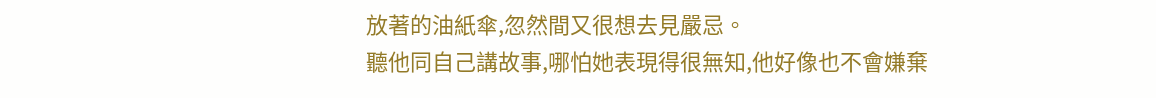放著的油紙傘,忽然間又很想去見嚴忌。
聽他同自己講故事,哪怕她表現得很無知,他好像也不會嫌棄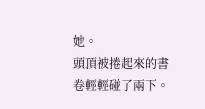她。
頭頂被捲起來的書卷輕輕碰了兩下。